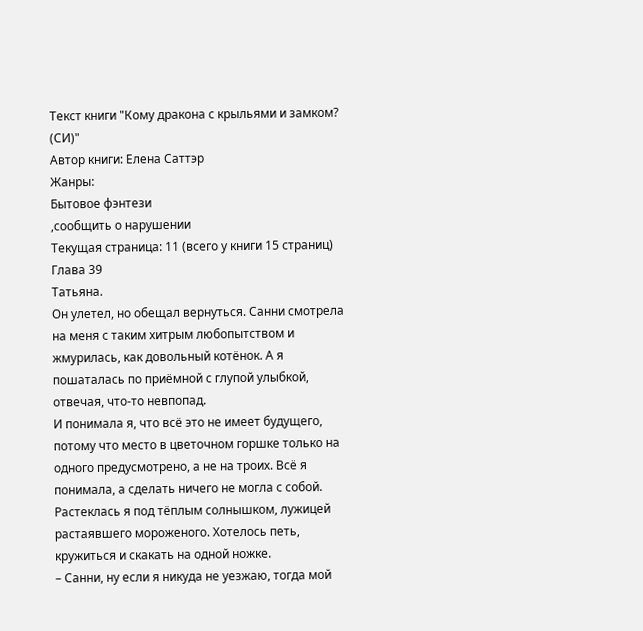Текст книги "Кому дракона с крыльями и замком? (СИ)"
Автор книги: Елена Саттэр
Жанры:
Бытовое фэнтези
,сообщить о нарушении
Текущая страница: 11 (всего у книги 15 страниц)
Глава 39
Татьяна.
Он улетел, но обещал вернуться. Санни смотрела на меня с таким хитрым любопытством и жмурилась, как довольный котёнок. А я пошаталась по приёмной с глупой улыбкой, отвечая, что-то невпопад.
И понимала я, что всё это не имеет будущего, потому что место в цветочном горшке только на одного предусмотрено, а не на троих. Всё я понимала, а сделать ничего не могла с собой. Растеклась я под тёплым солнышком, лужицей растаявшего мороженого. Хотелось петь, кружиться и скакать на одной ножке.
– Санни, ну если я никуда не уезжаю, тогда мой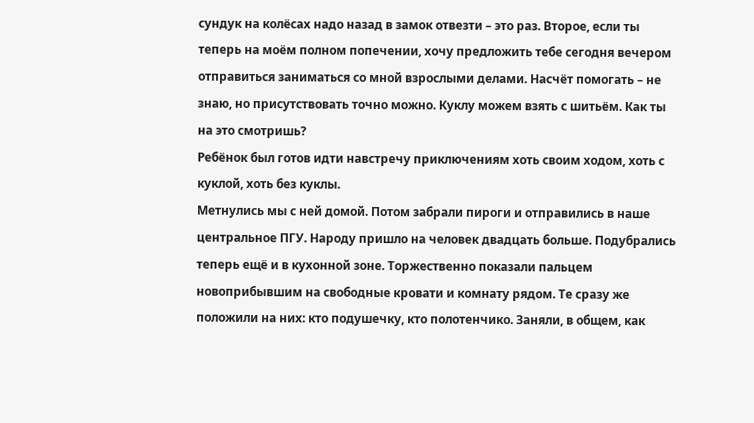сундук на колёсах надо назад в замок отвезти – это раз. Второе, если ты теперь на моём полном попечении, хочу предложить тебе сегодня вечером отправиться заниматься со мной взрослыми делами. Насчёт помогать – не знаю, но присутствовать точно можно. Куклу можем взять с шитьём. Как ты на это смотришь?
Ребёнок был готов идти навстречу приключениям хоть своим ходом, хоть с куклой, хоть без куклы.
Метнулись мы с ней домой. Потом забрали пироги и отправились в наше центральное ПГУ. Народу пришло на человек двадцать больше. Подубрались теперь ещё и в кухонной зоне. Торжественно показали пальцем новоприбывшим на свободные кровати и комнату рядом. Те сразу же положили на них: кто подушечку, кто полотенчико. Заняли, в общем, как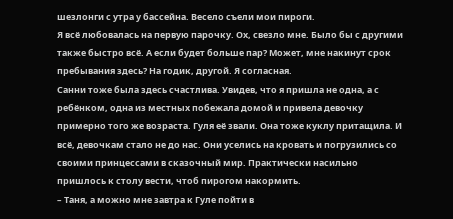шезлонги с утра у бассейна. Весело съели мои пироги.
Я всё любовалась на первую парочку. Ох, свезло мне. Было бы с другими также быстро всё. А если будет больше пар? Может, мне накинут срок пребывания здесь? На годик, другой. Я согласная.
Санни тоже была здесь счастлива. Увидев, что я пришла не одна, а с ребёнком, одна из местных побежала домой и привела девочку примерно того же возраста. Гуля её звали. Она тоже куклу притащила. И всё, девочкам стало не до нас. Они уселись на кровать и погрузились со своими принцессами в сказочный мир. Практически насильно пришлось к столу вести, чтоб пирогом накормить.
– Таня, а можно мне завтра к Гуле пойти в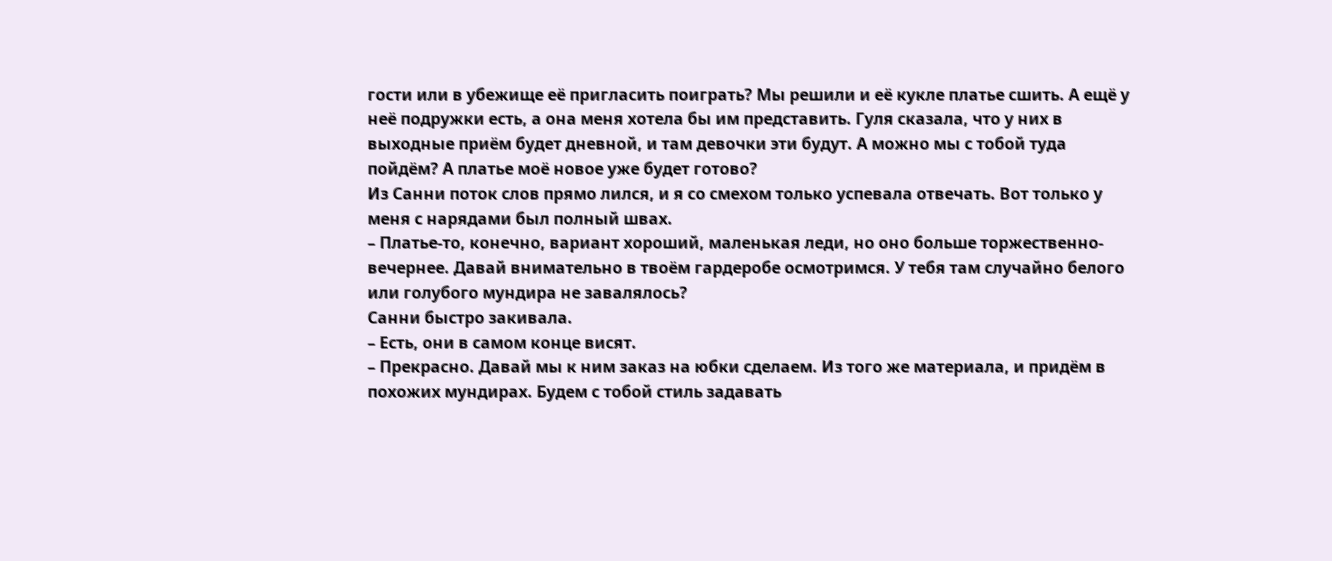гости или в убежище её пригласить поиграть? Мы решили и её кукле платье сшить. А ещё у неё подружки есть, а она меня хотела бы им представить. Гуля сказала, что у них в выходные приём будет дневной, и там девочки эти будут. А можно мы с тобой туда пойдём? А платье моё новое уже будет готово?
Из Санни поток слов прямо лился, и я со смехом только успевала отвечать. Вот только у меня с нарядами был полный швах.
– Платье-то, конечно, вариант хороший, маленькая леди, но оно больше торжественно-вечернее. Давай внимательно в твоём гардеробе осмотримся. У тебя там случайно белого или голубого мундира не завалялось?
Санни быстро закивала.
– Есть, они в самом конце висят.
– Прекрасно. Давай мы к ним заказ на юбки сделаем. Из того же материала, и придём в похожих мундирах. Будем с тобой стиль задавать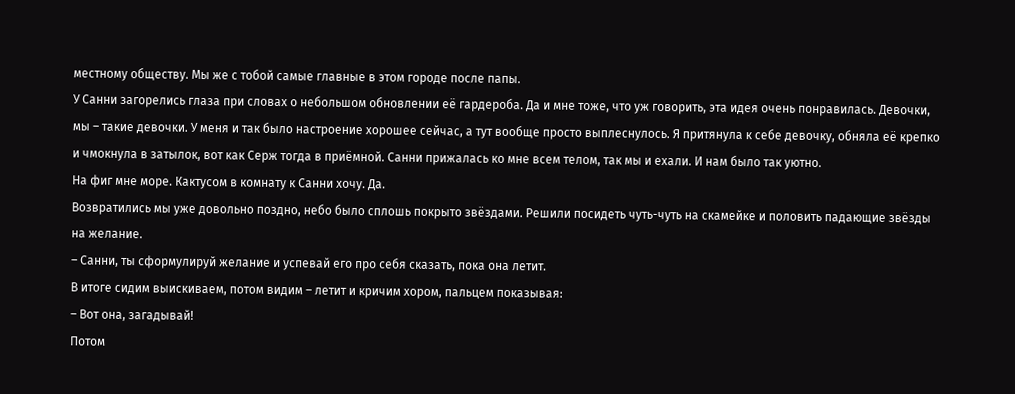местному обществу. Мы же с тобой самые главные в этом городе после папы.
У Санни загорелись глаза при словах о небольшом обновлении её гардероба. Да и мне тоже, что уж говорить, эта идея очень понравилась. Девочки, мы – такие девочки. У меня и так было настроение хорошее сейчас, а тут вообще просто выплеснулось. Я притянула к себе девочку, обняла её крепко и чмокнула в затылок, вот как Серж тогда в приёмной. Санни прижалась ко мне всем телом, так мы и ехали. И нам было так уютно.
На фиг мне море. Кактусом в комнату к Санни хочу. Да.
Возвратились мы уже довольно поздно, небо было сплошь покрыто звёздами. Решили посидеть чуть-чуть на скамейке и половить падающие звёзды на желание.
– Санни, ты сформулируй желание и успевай его про себя сказать, пока она летит.
В итоге сидим выискиваем, потом видим – летит и кричим хором, пальцем показывая:
– Вот она, загадывай!
Потом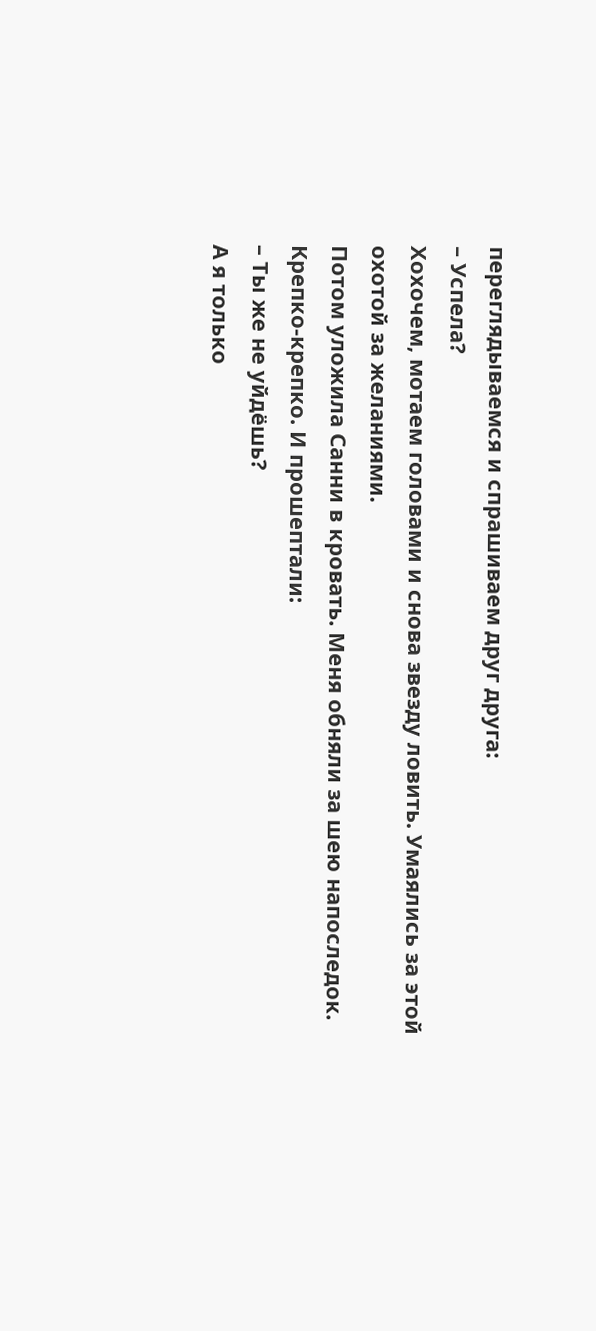переглядываемся и спрашиваем друг друга:
– Успела?
Хохочем, мотаем головами и снова звезду ловить. Умаялись за этой охотой за желаниями.
Потом уложила Санни в кровать. Меня обняли за шею напоследок. Крепко-крепко. И прошептали:
– Ты же не уйдёшь?
А я только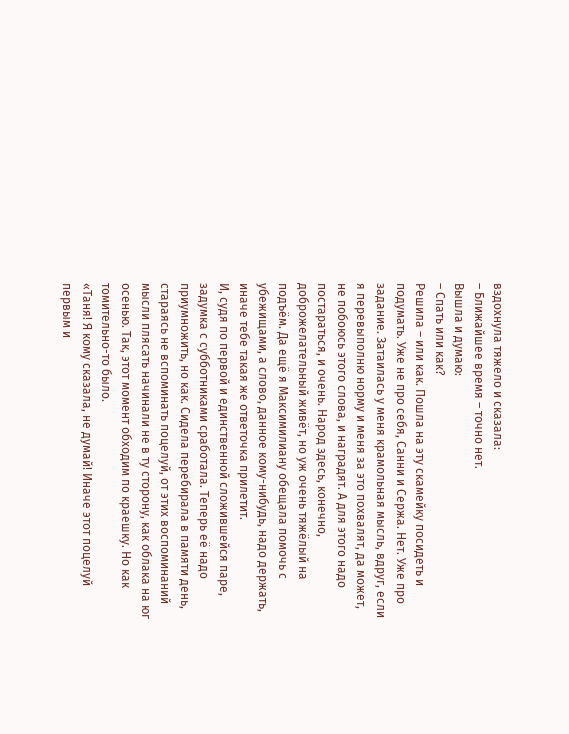вздохнула тяжело и сказала:
– Ближайшее время – точно нет.
Вышла и думаю:
– Спать или как?
Решила – или как. Пошла на эту скамейку посидеть и подумать. Уже не про себя, Санни и Сержа. Нет. Уже про задание. Затаилась у меня крамольная мысль, вдруг, если я перевыполню норму и меня за это похвалят, да может, не побоюсь этого слова, и наградят. А для этого надо постараться, и очень. Народ здесь, конечно, доброжелательный живёт, но уж очень тяжёлый на подъём. Да ещё я Максимилиану обещала помочь с убежищами, а слово, данное кому-нибудь, надо держать, иначе тебе такая же ответочка прилетит.
И, судя по первой и единственной сложившейся паре, задумка с субботниками сработала. Теперь её надо приумножить, но как. Сидела перебирала в памяти день, стараясь не вспоминать поцелуй, от этих воспоминаний мысли плясать начинали не в ту сторону, как облака на юг осенью. Так, этот момент обходим по краешку. Но как томительно-то было.
«Таня! Я кому сказала, не думай! Иначе этот поцелуй первым и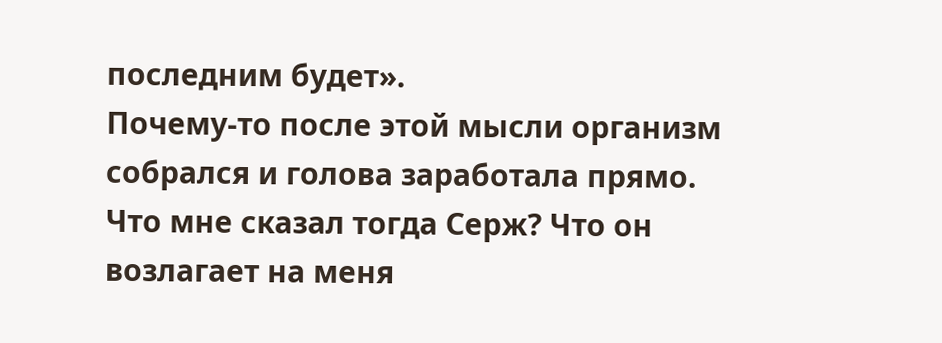последним будет».
Почему-то после этой мысли организм собрался и голова заработала прямо.
Что мне сказал тогда Серж? Что он возлагает на меня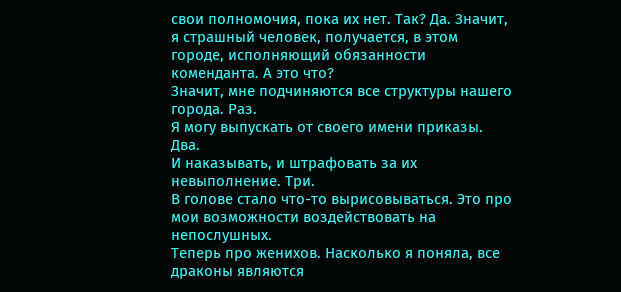свои полномочия, пока их нет. Так? Да. Значит, я страшный человек, получается, в этом городе, исполняющий обязанности коменданта. А это что?
Значит, мне подчиняются все структуры нашего города. Раз.
Я могу выпускать от своего имени приказы. Два.
И наказывать, и штрафовать за их невыполнение. Три.
В голове стало что-то вырисовываться. Это про мои возможности воздействовать на непослушных.
Теперь про женихов. Насколько я поняла, все драконы являются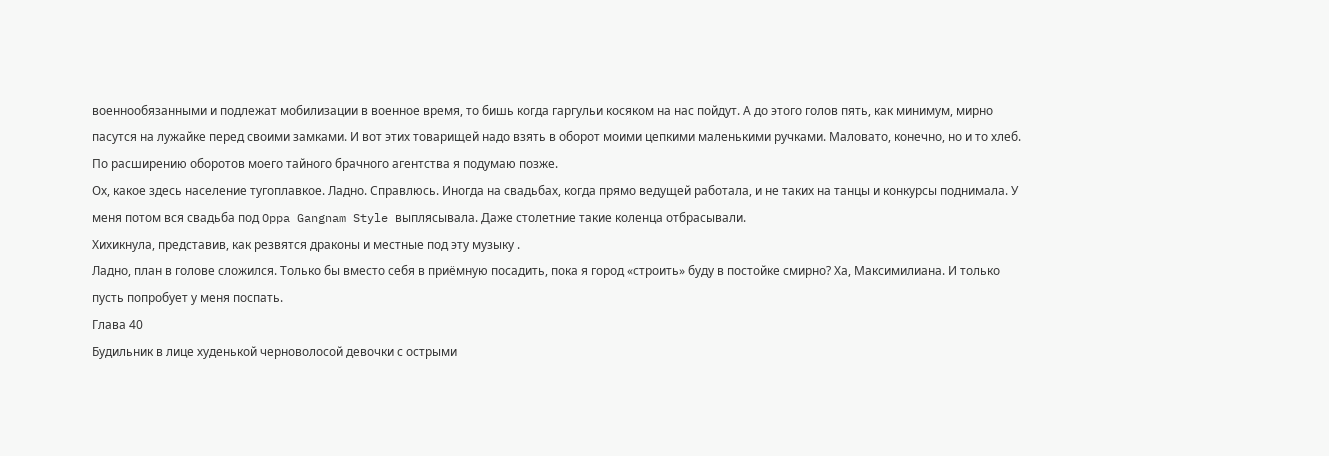военнообязанными и подлежат мобилизации в военное время, то бишь когда гаргульи косяком на нас пойдут. А до этого голов пять, как минимум, мирно пасутся на лужайке перед своими замками. И вот этих товарищей надо взять в оборот моими цепкими маленькими ручками. Маловато, конечно, но и то хлеб. По расширению оборотов моего тайного брачного агентства я подумаю позже.
Ох, какое здесь население тугоплавкое. Ладно. Справлюсь. Иногда на свадьбах, когда прямо ведущей работала, и не таких на танцы и конкурсы поднимала. У меня потом вся свадьба под Oppa Gangnam Style выплясывала. Даже столетние такие коленца отбрасывали.
Хихикнула, представив, как резвятся драконы и местные под эту музыку .
Ладно, план в голове сложился. Только бы вместо себя в приёмную посадить, пока я город «строить» буду в постойке смирно? Ха, Максимилиана. И только пусть попробует у меня поспать.
Глава 40
Будильник в лице худенькой черноволосой девочки с острыми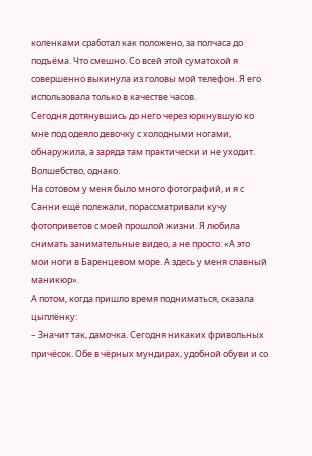коленками сработал как положено, за полчаса до подъёма. Что смешно. Со всей этой суматохой я совершенно выкинула из головы мой телефон. Я его использовала только в качестве часов.
Сегодня дотянувшись до него через юркнувшую ко мне под одеяло девочку с холодными ногами, обнаружила, а заряда там практически и не уходит. Волшебство, однако.
На сотовом у меня было много фотографий, и я с Санни ещё полежали, порассматривали кучу фотоприветов с моей прошлой жизни. Я любила снимать занимательные видео, а не просто: «А это мои ноги в Баренцевом море. А здесь у меня славный маникюр».
А потом, когда пришло время подниматься, сказала цыплёнку:
– Значит так, дамочка. Сегодня никаких фривольных причёсок. Обе в чёрных мундирах, удобной обуви и со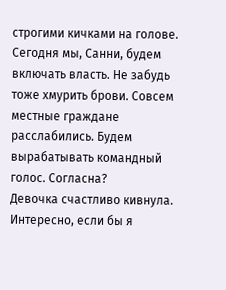строгими кичками на голове. Сегодня мы, Санни, будем включать власть. Не забудь тоже хмурить брови. Совсем местные граждане расслабились. Будем вырабатывать командный голос. Согласна?
Девочка счастливо кивнула. Интересно, если бы я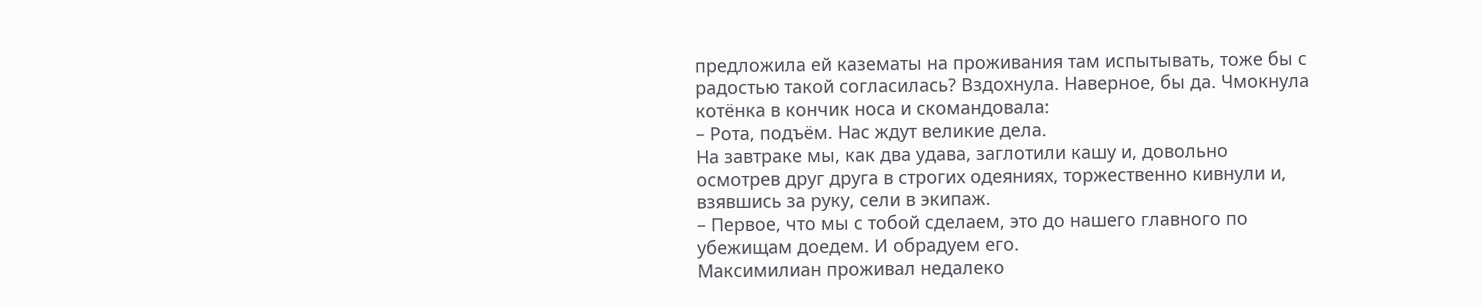предложила ей казематы на проживания там испытывать, тоже бы с радостью такой согласилась? Вздохнула. Наверное, бы да. Чмокнула котёнка в кончик носа и скомандовала:
– Рота, подъём. Нас ждут великие дела.
На завтраке мы, как два удава, заглотили кашу и, довольно осмотрев друг друга в строгих одеяниях, торжественно кивнули и, взявшись за руку, сели в экипаж.
– Первое, что мы с тобой сделаем, это до нашего главного по убежищам доедем. И обрадуем его.
Максимилиан проживал недалеко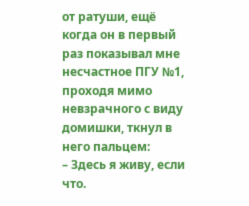от ратуши, ещё когда он в первый раз показывал мне несчастное ПГУ №1, проходя мимо невзрачного с виду домишки, ткнул в него пальцем:
– Здесь я живу, если что.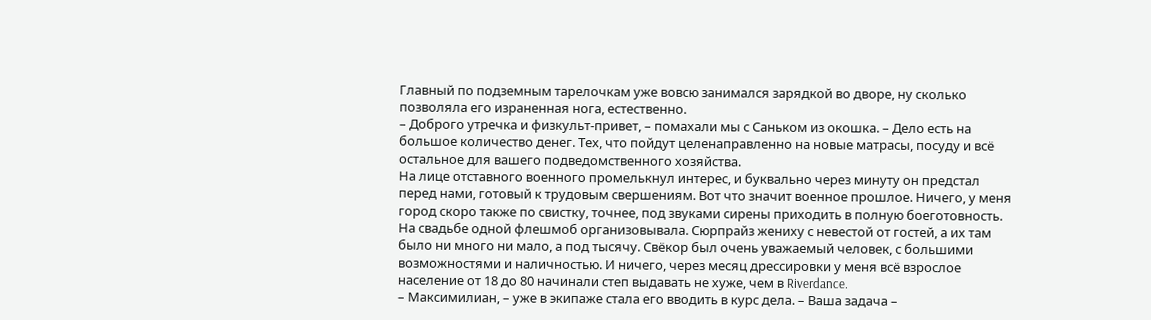Главный по подземным тарелочкам уже вовсю занимался зарядкой во дворе, ну сколько позволяла его израненная нога, естественно.
– Доброго утречка и физкульт-привет, – помахали мы с Саньком из окошка. – Дело есть на большое количество денег. Тех, что пойдут целенаправленно на новые матрасы, посуду и всё остальное для вашего подведомственного хозяйства.
На лице отставного военного промелькнул интерес, и буквально через минуту он предстал перед нами, готовый к трудовым свершениям. Вот что значит военное прошлое. Ничего, у меня город скоро также по свистку, точнее, под звуками сирены приходить в полную боеготовность.
На свадьбе одной флешмоб организовывала. Сюрпрайз жениху с невестой от гостей, а их там было ни много ни мало, а под тысячу. Свёкор был очень уважаемый человек, с большими возможностями и наличностью. И ничего, через месяц дрессировки у меня всё взрослое население от 18 до 80 начинали степ выдавать не хуже, чем в Riverdance.
– Максимилиан, – уже в экипаже стала его вводить в курс дела. – Ваша задача –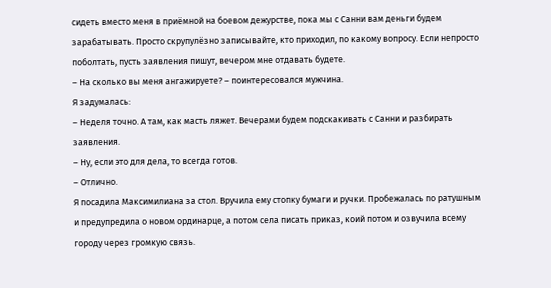сидеть вместо меня в приёмной на боевом дежурстве, пока мы с Санни вам деньги будем зарабатывать. Просто скрупулёзно записывайте, кто приходил, по какому вопросу. Если непросто поболтать, пусть заявления пишут, вечером мне отдавать будете.
– На сколько вы меня ангажируете? – поинтересовался мужчина.
Я задумалась:
– Неделя точно. А там, как масть ляжет. Вечерами будем подскакивать с Санни и разбирать заявления.
– Ну, если это для дела, то всегда готов.
– Отлично.
Я посадила Максимилиана за стол. Вручила ему стопку бумаги и ручки. Пробежалась по ратушным и предупредила о новом ординарце, а потом села писать приказ, коий потом и озвучила всему городу через громкую связь.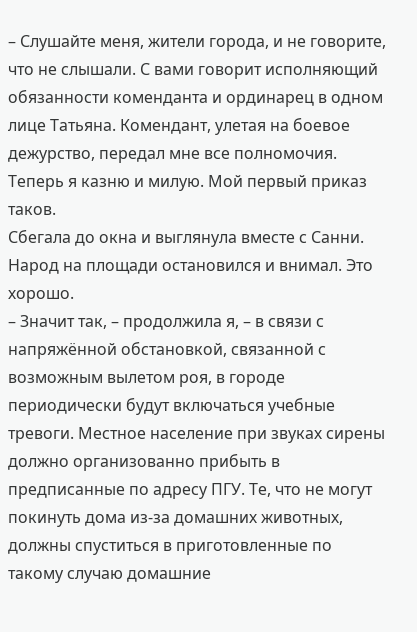– Слушайте меня, жители города, и не говорите, что не слышали. С вами говорит исполняющий обязанности коменданта и ординарец в одном лице Татьяна. Комендант, улетая на боевое дежурство, передал мне все полномочия. Теперь я казню и милую. Мой первый приказ таков.
Сбегала до окна и выглянула вместе с Санни. Народ на площади остановился и внимал. Это хорошо.
– Значит так, – продолжила я, – в связи с напряжённой обстановкой, связанной с возможным вылетом роя, в городе периодически будут включаться учебные тревоги. Местное население при звуках сирены должно организованно прибыть в предписанные по адресу ПГУ. Те, что не могут покинуть дома из-за домашних животных, должны спуститься в приготовленные по такому случаю домашние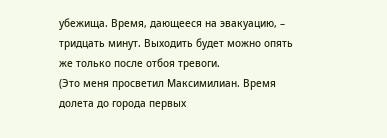убежища. Время, дающееся на эвакуацию, – тридцать минут. Выходить будет можно опять же только после отбоя тревоги.
(Это меня просветил Максимилиан. Время долета до города первых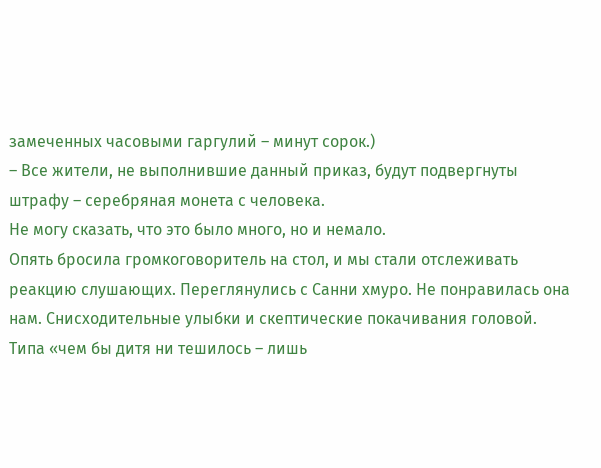замеченных часовыми гаргулий – минут сорок.)
– Все жители, не выполнившие данный приказ, будут подвергнуты штрафу – серебряная монета с человека.
Не могу сказать, что это было много, но и немало.
Опять бросила громкоговоритель на стол, и мы стали отслеживать реакцию слушающих. Переглянулись с Санни хмуро. Не понравилась она нам. Снисходительные улыбки и скептические покачивания головой. Типа «чем бы дитя ни тешилось – лишь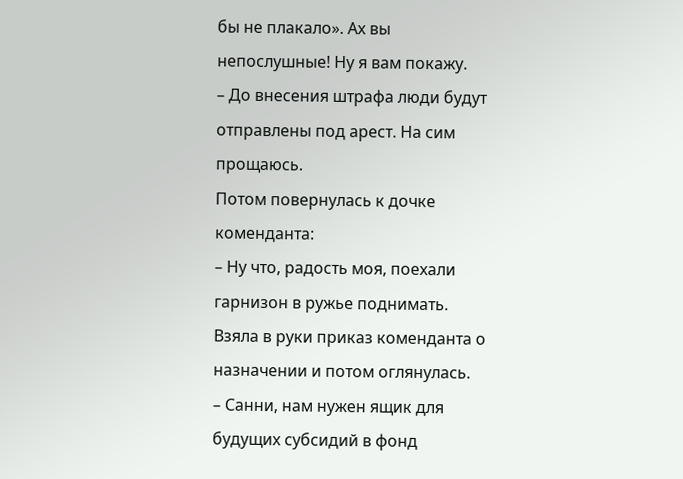бы не плакало». Ах вы непослушные! Ну я вам покажу.
– До внесения штрафа люди будут отправлены под арест. На сим прощаюсь.
Потом повернулась к дочке коменданта:
– Ну что, радость моя, поехали гарнизон в ружье поднимать.
Взяла в руки приказ коменданта о назначении и потом оглянулась.
– Санни, нам нужен ящик для будущих субсидий в фонд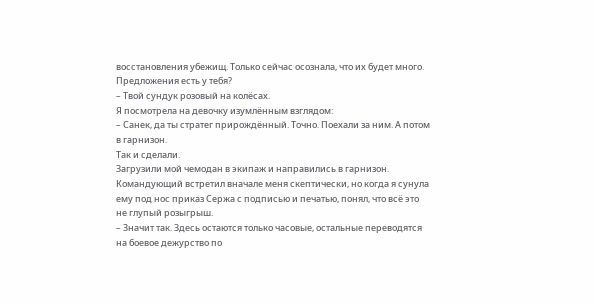восстановления убежищ. Только сейчас осознала, что их будет много. Предложения есть у тебя?
– Твой сундук розовый на колёсах.
Я посмотрела на девочку изумлённым взглядом:
– Санек, да ты стратег прирождённый. Точно. Поехали за ним. А потом в гарнизон.
Так и сделали.
Загрузили мой чемодан в экипаж и направились в гарнизон.
Командующий встретил вначале меня скептически, но когда я сунула ему под нос приказ Сержа с подписью и печатью, понял, что всё это не глупый розыгрыш.
– Значит так. Здесь остаются только часовые, остальные переводятся на боевое дежурство по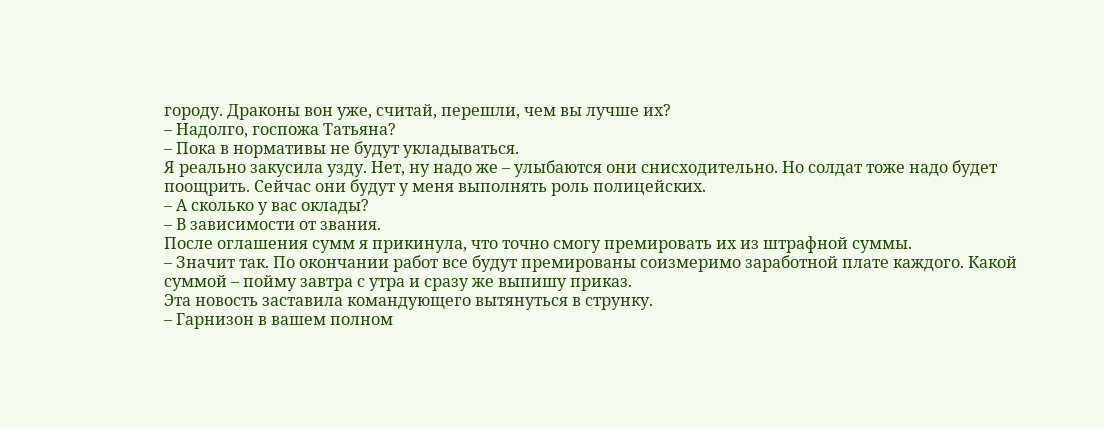городу. Драконы вон уже, считай, перешли, чем вы лучше их?
– Надолго, госпожа Татьяна?
– Пока в нормативы не будут укладываться.
Я реально закусила узду. Нет, ну надо же – улыбаются они снисходительно. Но солдат тоже надо будет поощрить. Сейчас они будут у меня выполнять роль полицейских.
– А сколько у вас оклады?
– В зависимости от звания.
После оглашения сумм я прикинула, что точно смогу премировать их из штрафной суммы.
– Значит так. По окончании работ все будут премированы соизмеримо заработной плате каждого. Какой суммой – пойму завтра с утра и сразу же выпишу приказ.
Эта новость заставила командующего вытянуться в струнку.
– Гарнизон в вашем полном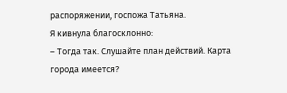распоряжении, госпожа Татьяна.
Я кивнула благосклонно:
– Тогда так. Слушайте план действий. Карта города имеется?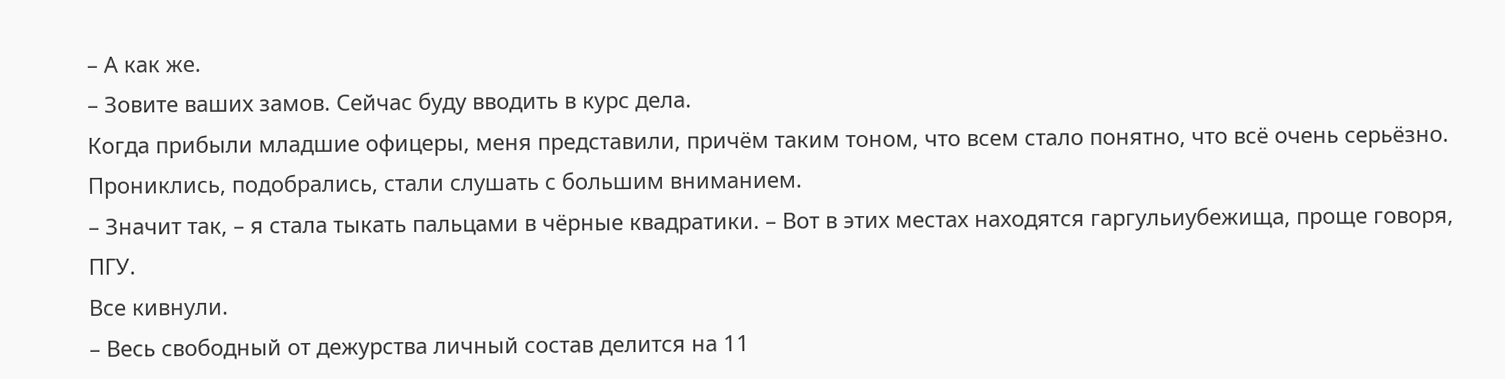– А как же.
– Зовите ваших замов. Сейчас буду вводить в курс дела.
Когда прибыли младшие офицеры, меня представили, причём таким тоном, что всем стало понятно, что всё очень серьёзно. Прониклись, подобрались, стали слушать с большим вниманием.
– Значит так, – я стала тыкать пальцами в чёрные квадратики. – Вот в этих местах находятся гаргульиубежища, проще говоря, ПГУ.
Все кивнули.
– Весь свободный от дежурства личный состав делится на 11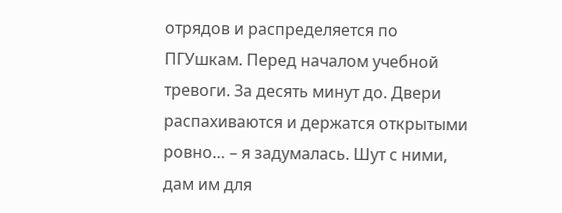отрядов и распределяется по ПГУшкам. Перед началом учебной тревоги. За десять минут до. Двери распахиваются и держатся открытыми ровно… – я задумалась. Шут с ними, дам им для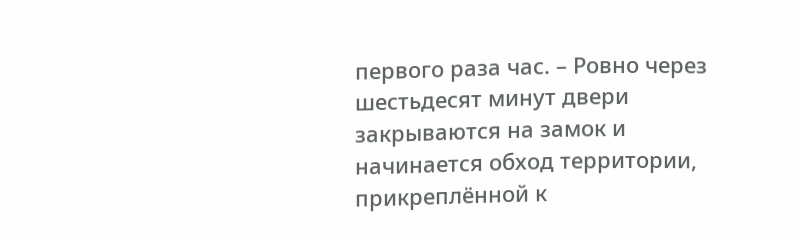первого раза час. – Ровно через шестьдесят минут двери закрываются на замок и начинается обход территории, прикреплённой к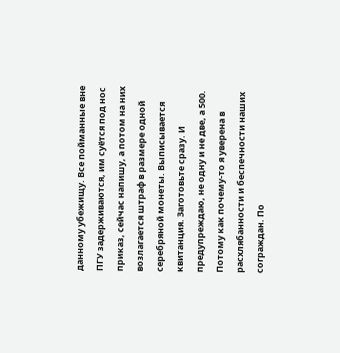данному убежищу. Все пойманные вне ПГУ задерживаются, им суётся под нос приказ, сейчас напишу, а потом на них возлагается штраф в размере одной серебряной монеты. Выписывается квитанция. Заготовьте сразу. И предупреждаю, не одну и не две, а 500. Потому как почему-то я уверена в расхлябанности и беспечности наших сограждан. По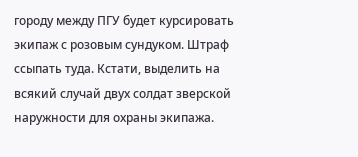городу между ПГУ будет курсировать экипаж с розовым сундуком. Штраф ссыпать туда. Кстати, выделить на всякий случай двух солдат зверской наружности для охраны экипажа.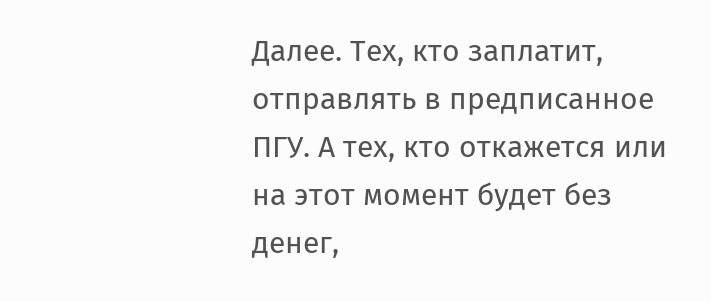Далее. Тех, кто заплатит, отправлять в предписанное ПГУ. А тех, кто откажется или на этот момент будет без денег,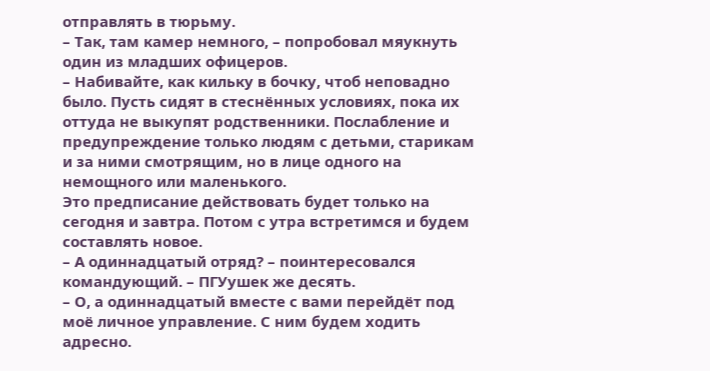отправлять в тюрьму.
– Так, там камер немного, – попробовал мяукнуть один из младших офицеров.
– Набивайте, как кильку в бочку, чтоб неповадно было. Пусть сидят в стеснённых условиях, пока их оттуда не выкупят родственники. Послабление и предупреждение только людям с детьми, старикам и за ними смотрящим, но в лице одного на немощного или маленького.
Это предписание действовать будет только на сегодня и завтра. Потом с утра встретимся и будем составлять новое.
– А одиннадцатый отряд? – поинтересовался командующий. – ПГУушек же десять.
– О, а одиннадцатый вместе с вами перейдёт под моё личное управление. С ним будем ходить адресно.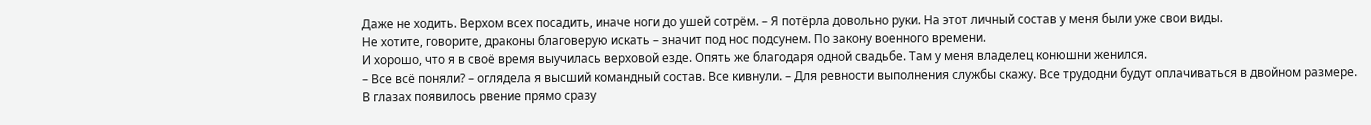Даже не ходить. Верхом всех посадить, иначе ноги до ушей сотрём. – Я потёрла довольно руки. На этот личный состав у меня были уже свои виды.
Не хотите, говорите, драконы благоверую искать – значит под нос подсунем. По закону военного времени.
И хорошо, что я в своё время выучилась верховой езде. Опять же благодаря одной свадьбе. Там у меня владелец конюшни женился.
– Все всё поняли? – оглядела я высший командный состав. Все кивнули. – Для ревности выполнения службы скажу. Все трудодни будут оплачиваться в двойном размере.
В глазах появилось рвение прямо сразу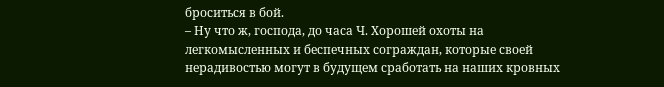броситься в бой.
– Ну что ж, господа, до часа Ч. Хорошей охоты на легкомысленных и беспечных сограждан, которые своей нерадивостью могут в будущем сработать на наших кровных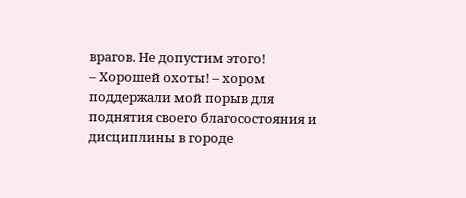врагов. Не допустим этого!
– Хорошей охоты! – хором поддержали мой порыв для поднятия своего благосостояния и дисциплины в городе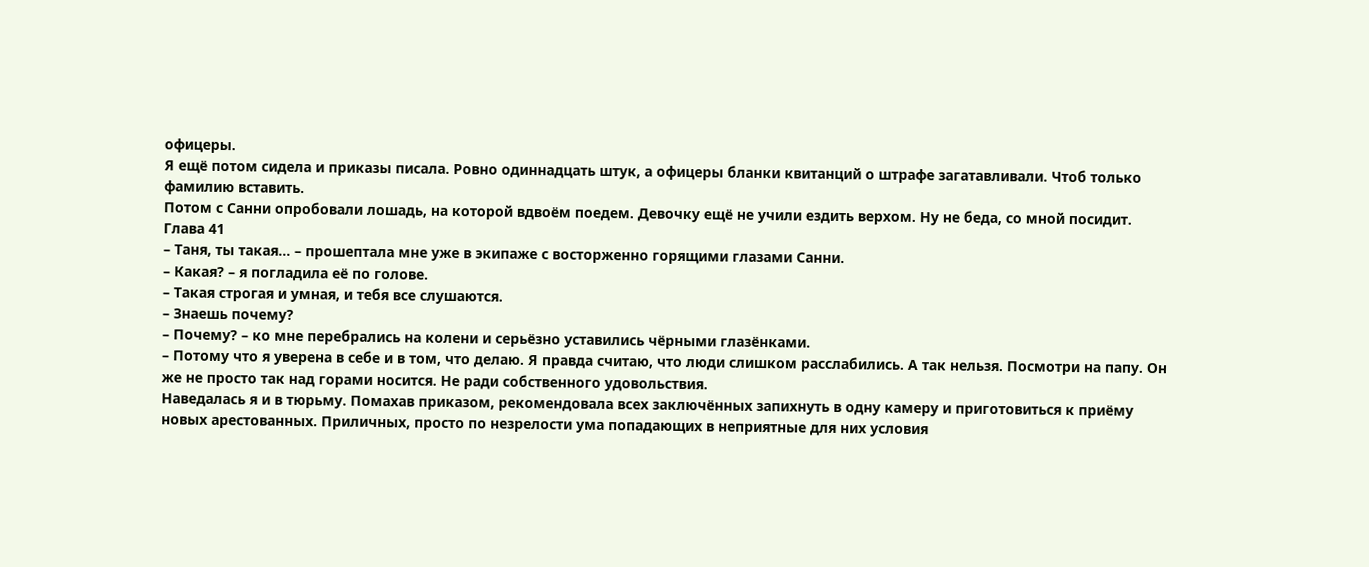офицеры.
Я ещё потом сидела и приказы писала. Ровно одиннадцать штук, а офицеры бланки квитанций о штрафе загатавливали. Чтоб только фамилию вставить.
Потом с Санни опробовали лошадь, на которой вдвоём поедем. Девочку ещё не учили ездить верхом. Ну не беда, со мной посидит.
Глава 41
– Таня, ты такая… – прошептала мне уже в экипаже с восторженно горящими глазами Санни.
– Какая? – я погладила её по голове.
– Такая строгая и умная, и тебя все слушаются.
– Знаешь почему?
– Почему? – ко мне перебрались на колени и серьёзно уставились чёрными глазёнками.
– Потому что я уверена в себе и в том, что делаю. Я правда считаю, что люди слишком расслабились. А так нельзя. Посмотри на папу. Он же не просто так над горами носится. Не ради собственного удовольствия.
Наведалась я и в тюрьму. Помахав приказом, рекомендовала всех заключённых запихнуть в одну камеру и приготовиться к приёму новых арестованных. Приличных, просто по незрелости ума попадающих в неприятные для них условия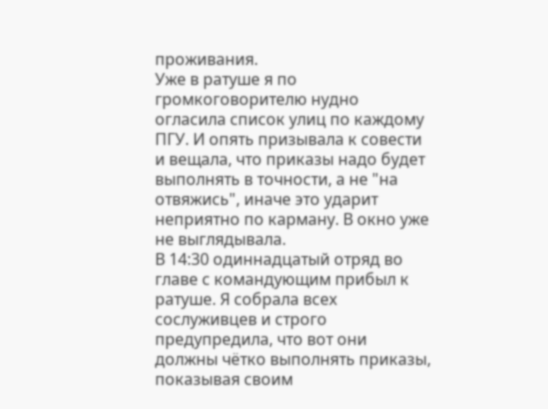проживания.
Уже в ратуше я по громкоговорителю нудно огласила список улиц по каждому ПГУ. И опять призывала к совести и вещала, что приказы надо будет выполнять в точности, а не "на отвяжись", иначе это ударит неприятно по карману. В окно уже не выглядывала.
В 14:30 одиннадцатый отряд во главе с командующим прибыл к ратуше. Я собрала всех сослуживцев и строго предупредила, что вот они должны чётко выполнять приказы, показывая своим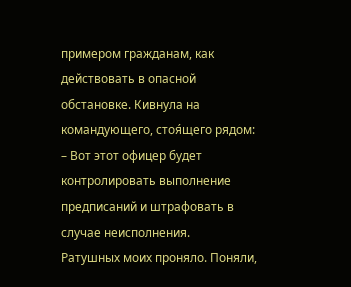примером гражданам, как действовать в опасной обстановке. Кивнула на командующего, стоя́щего рядом:
– Вот этот офицер будет контролировать выполнение предписаний и штрафовать в случае неисполнения.
Ратушных моих проняло. Поняли,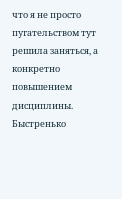что я не просто пугательством тут решила заняться, а конкретно повышением дисциплины. Быстренько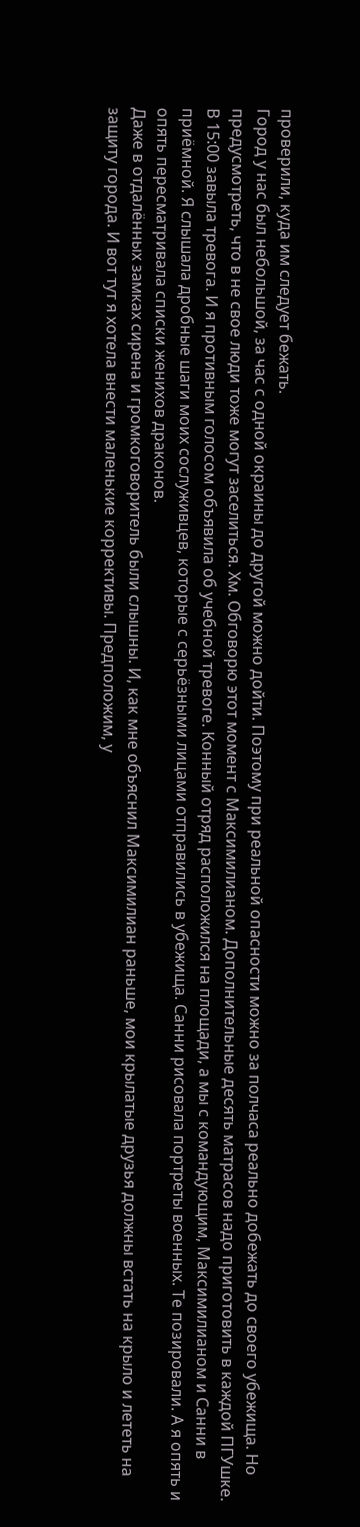проверили, куда им следует бежать.
Город у нас был небольшой, за час с одной окраины до другой можно дойти. Поэтому при реальной опасности можно за полчаса реально добежать до своего убежища. Но предусмотреть, что в не свое люди тоже могут заселиться. Хм. Обговорю этот момент с Максимилианом. Дополнительные десять матрасов надо приготовить в каждой ПГУшке.
В 15:00 завыла тревога. И я противным голосом объявила об учебной тревоге. Конный отряд расположился на площади, а мы с командующим, Максимилианом и Санни в приёмной. Я слышала дробные шаги моих сослуживцев, которые с серьёзными лицами отправились в убежища. Санни рисовала портреты военных. Те позировали. А я опять и опять пересматривала списки женихов драконов.
Даже в отдалённых замках сирена и громкоговоритель были слышны. И, как мне объяснил Максимилиан раньше, мои крылатые друзья должны встать на крыло и лететь на защиту города. И вот тут я хотела внести маленькие коррективы. Предположим, у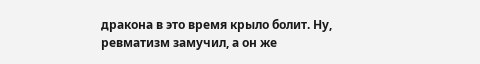дракона в это время крыло болит. Ну, ревматизм замучил, а он же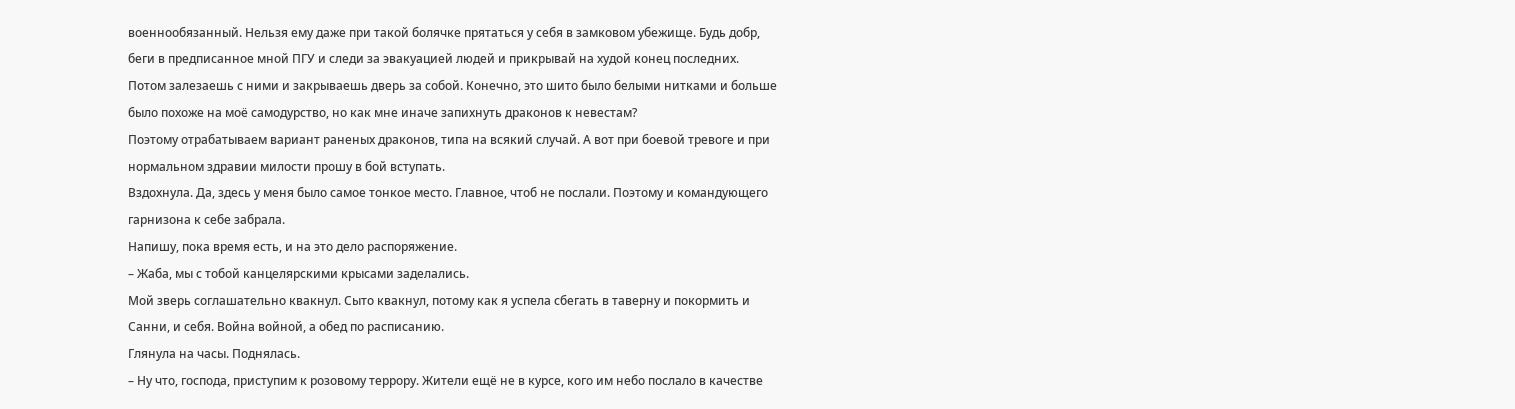военнообязанный. Нельзя ему даже при такой болячке прятаться у себя в замковом убежище. Будь добр, беги в предписанное мной ПГУ и следи за эвакуацией людей и прикрывай на худой конец последних. Потом залезаешь с ними и закрываешь дверь за собой. Конечно, это шито было белыми нитками и больше было похоже на моё самодурство, но как мне иначе запихнуть драконов к невестам?
Поэтому отрабатываем вариант раненых драконов, типа на всякий случай. А вот при боевой тревоге и при нормальном здравии милости прошу в бой вступать.
Вздохнула. Да, здесь у меня было самое тонкое место. Главное, чтоб не послали. Поэтому и командующего гарнизона к себе забрала.
Напишу, пока время есть, и на это дело распоряжение.
– Жаба, мы с тобой канцелярскими крысами заделались.
Мой зверь соглашательно квакнул. Сыто квакнул, потому как я успела сбегать в таверну и покормить и Санни, и себя. Война войной, а обед по расписанию.
Глянула на часы. Поднялась.
– Ну что, господа, приступим к розовому террору. Жители ещё не в курсе, кого им небо послало в качестве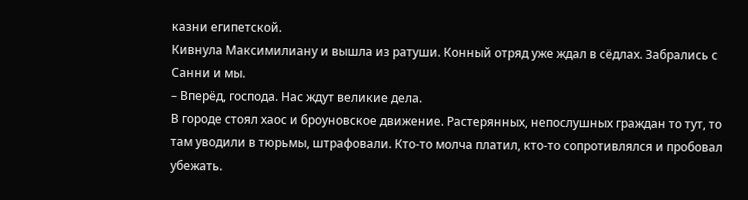казни египетской.
Кивнула Максимилиану и вышла из ратуши. Конный отряд уже ждал в сёдлах. Забрались с Санни и мы.
– Вперёд, господа. Нас ждут великие дела.
В городе стоял хаос и броуновское движение. Растерянных, непослушных граждан то тут, то там уводили в тюрьмы, штрафовали. Кто-то молча платил, кто-то сопротивлялся и пробовал убежать.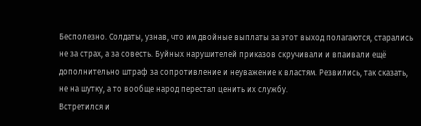Бесполезно. Солдаты, узнав, что им двойные выплаты за этот выход полагаются, старались не за страх, а за совесть. Буйных нарушителей приказов скручивали и впаивали ещё дополнительно штраф за сопротивление и неуважение к властям. Резвились, так сказать, не на шутку, а то вообще народ перестал ценить их службу.
Встретился и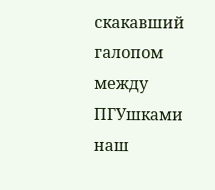скакавший галопом между ПГУшками наш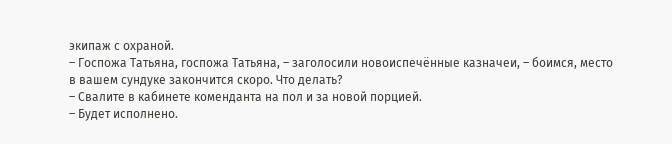экипаж с охраной.
– Госпожа Татьяна, госпожа Татьяна, – заголосили новоиспечённые казначеи, – боимся, место в вашем сундуке закончится скоро. Что делать?
– Свалите в кабинете коменданта на пол и за новой порцией.
– Будет исполнено.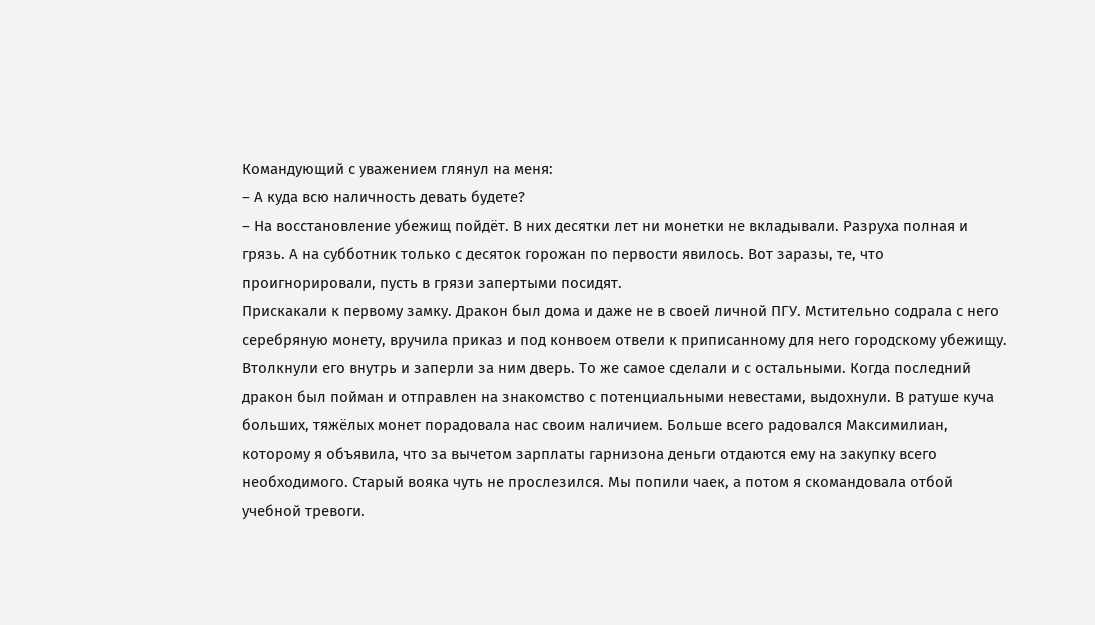Командующий с уважением глянул на меня:
– А куда всю наличность девать будете?
– На восстановление убежищ пойдёт. В них десятки лет ни монетки не вкладывали. Разруха полная и грязь. А на субботник только с десяток горожан по первости явилось. Вот заразы, те, что проигнорировали, пусть в грязи запертыми посидят.
Прискакали к первому замку. Дракон был дома и даже не в своей личной ПГУ. Мстительно содрала с него серебряную монету, вручила приказ и под конвоем отвели к приписанному для него городскому убежищу. Втолкнули его внутрь и заперли за ним дверь. То же самое сделали и с остальными. Когда последний дракон был пойман и отправлен на знакомство с потенциальными невестами, выдохнули. В ратуше куча больших, тяжёлых монет порадовала нас своим наличием. Больше всего радовался Максимилиан, которому я объявила, что за вычетом зарплаты гарнизона деньги отдаются ему на закупку всего необходимого. Старый вояка чуть не прослезился. Мы попили чаек, а потом я скомандовала отбой учебной тревоги.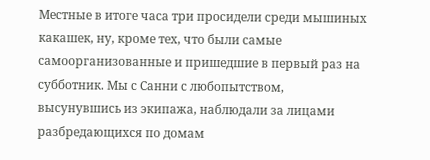Местные в итоге часа три просидели среди мышиных какашек, ну, кроме тех, что были самые самоорганизованные и пришедшие в первый раз на субботник. Мы с Санни с любопытством, высунувшись из экипажа, наблюдали за лицами разбредающихся по домам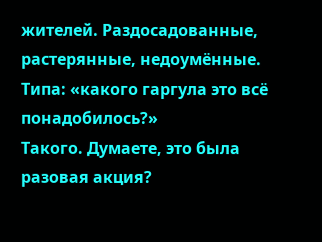жителей. Раздосадованные, растерянные, недоумённые. Типа: «какого гаргула это всё понадобилось?»
Такого. Думаете, это была разовая акция?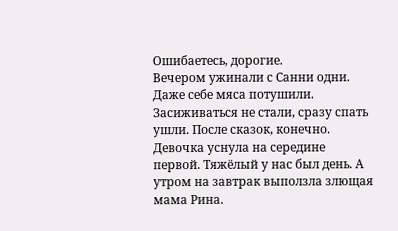Ошибаетесь, дорогие.
Вечером ужинали с Санни одни. Даже себе мяса потушили. Засиживаться не стали, сразу спать ушли. После сказок, конечно. Девочка уснула на середине первой. Тяжёлый у нас был день. А утром на завтрак выползла злющая мама Рина.